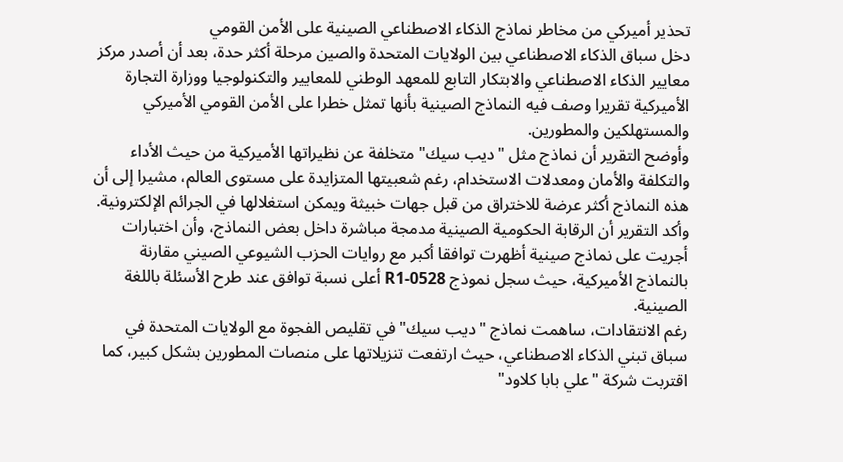تحذير أميركي من مخاطر نماذج الذكاء الاصطناعي الصينية على الأمن القومي
دخل سباق الذكاء الاصطناعي بين الولايات المتحدة والصين مرحلة أكثر حدة، بعد أن أصدر مركز معايير الذكاء الاصطناعي والابتكار التابع للمعهد الوطني للمعايير والتكنولوجيا ووزارة التجارة الأميركية تقريرا وصف فيه النماذج الصينية بأنها تمثل خطرا على الأمن القومي الأميركي والمستهلكين والمطورين.
وأوضح التقرير أن نماذج مثل "ديب سيك" متخلفة عن نظيراتها الأميركية من حيث الأداء والتكلفة والأمان ومعدلات الاستخدام، رغم شعبيتها المتزايدة على مستوى العالم، مشيرا إلى أن هذه النماذج أكثر عرضة للاختراق من قبل جهات خبيثة ويمكن استغلالها في الجرائم الإلكترونية.
وأكد التقرير أن الرقابة الحكومية الصينية مدمجة مباشرة داخل بعض النماذج، وأن اختبارات أجريت على نماذج صينية أظهرت توافقا أكبر مع روايات الحزب الشيوعي الصيني مقارنة بالنماذج الأميركية، حيث سجل نموذج R1-0528 أعلى نسبة توافق عند طرح الأسئلة باللغة الصينية.
رغم الانتقادات، ساهمت نماذج "ديب سيك" في تقليص الفجوة مع الولايات المتحدة في سباق تبني الذكاء الاصطناعي، حيث ارتفعت تنزيلاتها على منصات المطورين بشكل كبير، كما اقتربت شركة "علي بابا كلاود"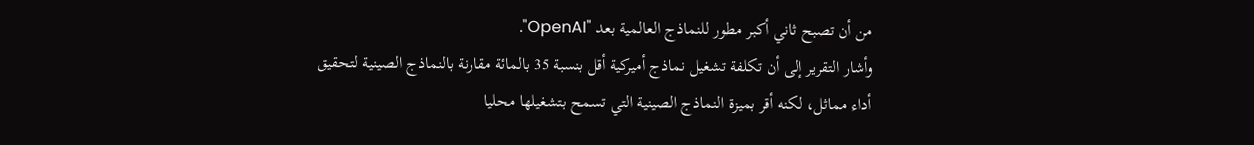من أن تصبح ثاني أكبر مطور للنماذج العالمية بعد "OpenAI".
وأشار التقرير إلى أن تكلفة تشغيل نماذج أميركية أقل بنسبة 35 بالمائة مقارنة بالنماذج الصينية لتحقيق أداء مماثل، لكنه أقر بميزة النماذج الصينية التي تسمح بتشغيلها محليا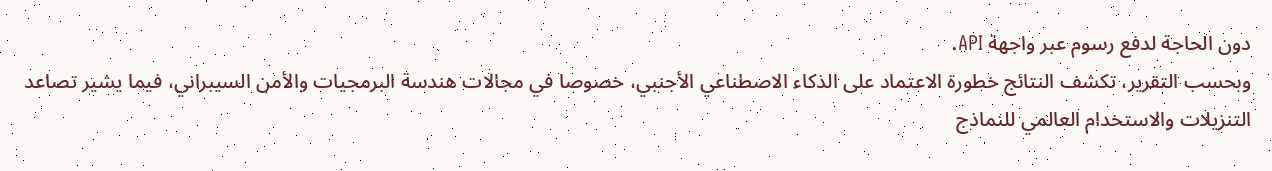دون الحاجة لدفع رسوم عبر واجهة API.
وبحسب التقرير، تكشف النتائج خطورة الاعتماد على الذكاء الاصطناعي الأجنبي، خصوصا في مجالات هندسة البرمجيات والأمن السيبراني، فيما يشير تصاعد التنزيلات والاستخدام العالمي للنماذج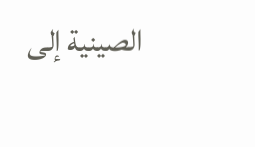الصينية إلى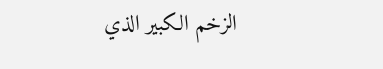الزخم الكبير الذي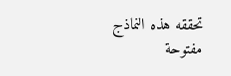تحققه هذه النماذج مفتوحة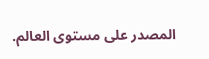المصدر على مستوى العالم.